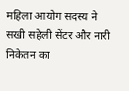महिला आयोग सदस्य ने सखी सहेली सेंटर और नारी निकेतन का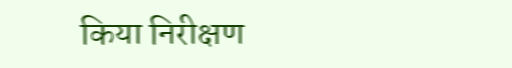किया निरीक्षण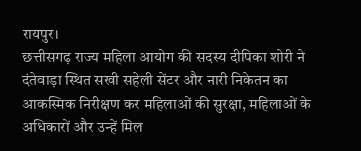रायपुर।
छत्तीसगढ़ राज्य महिला आयोग की सदस्य दीपिका शोरी ने दंतेवाड़ा स्थित सखी सहेली सेंटर और नारी निकेतन का आकस्मिक निरीक्षण कर महिलाओं की सुरक्षा, महिलाओं के अधिकारों और उन्हें मिल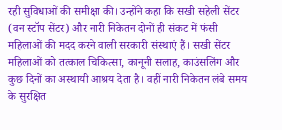रही सुविधाओं की समीक्षा की। उन्होंने कहा कि सखी सहेली सेंटर (वन स्टॉप सेंटर) और नारी निकेतन दोनों ही संकट में फंसी महिलाओं की मदद करने वाली सरकारी संस्थाएं हैं। सखी सेंटर महिलाओं को तत्काल चिकित्सा, कानूनी सलाह, काउंसलिंग और कुछ दिनों का अस्थायी आश्रय देता है। वहीं नारी निकेतन लंबे समय के सुरक्षित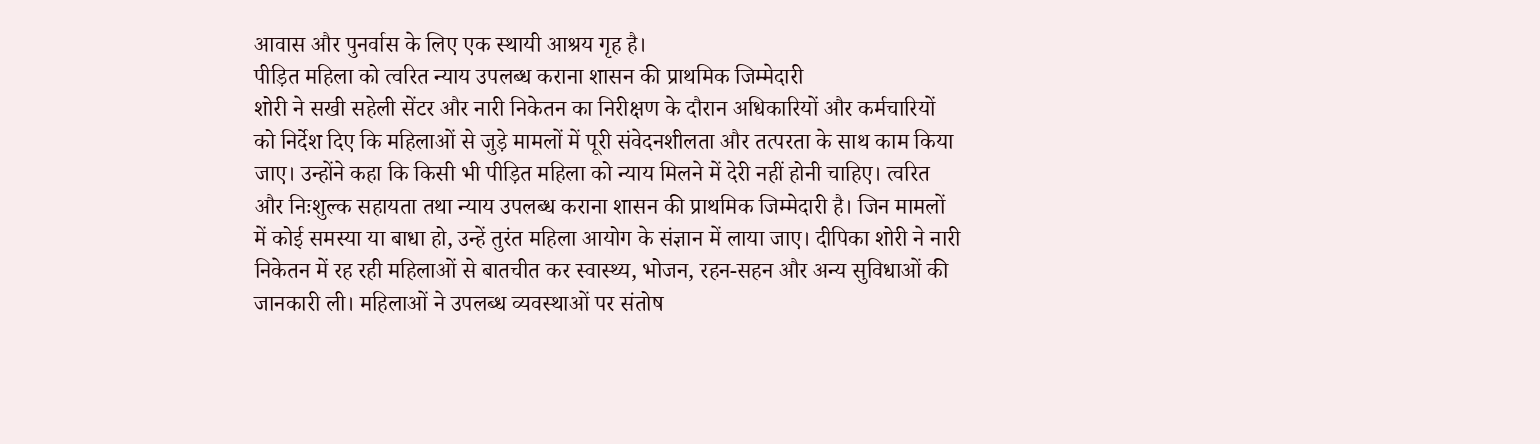आवास और पुनर्वास के लिए एक स्थायी आश्रय गृह है।
पीड़ित महिला को त्वरित न्याय उपलब्ध कराना शासन की प्राथमिक जिम्मेदारी
शोरी ने सखी सहेली सेंटर और नारी निकेतन का निरीक्षण के दौरान अधिकारियों और कर्मचारियों को निर्देश दिए कि महिलाओं से जुड़े मामलों में पूरी संवेदनशीलता और तत्परता के साथ काम किया जाए। उन्होंने कहा कि किसी भी पीड़ित महिला को न्याय मिलने में देरी नहीं होनी चाहिए। त्वरित और निःशुल्क सहायता तथा न्याय उपलब्ध कराना शासन की प्राथमिक जिम्मेदारी है। जिन मामलों में कोई समस्या या बाधा हो, उन्हें तुरंत महिला आयोग के संज्ञान में लाया जाए। दीपिका शोरी ने नारी निकेतन में रह रही महिलाओं से बातचीत कर स्वास्थ्य, भोजन, रहन-सहन और अन्य सुविधाओं की जानकारी ली। महिलाओं ने उपलब्ध व्यवस्थाओं पर संतोष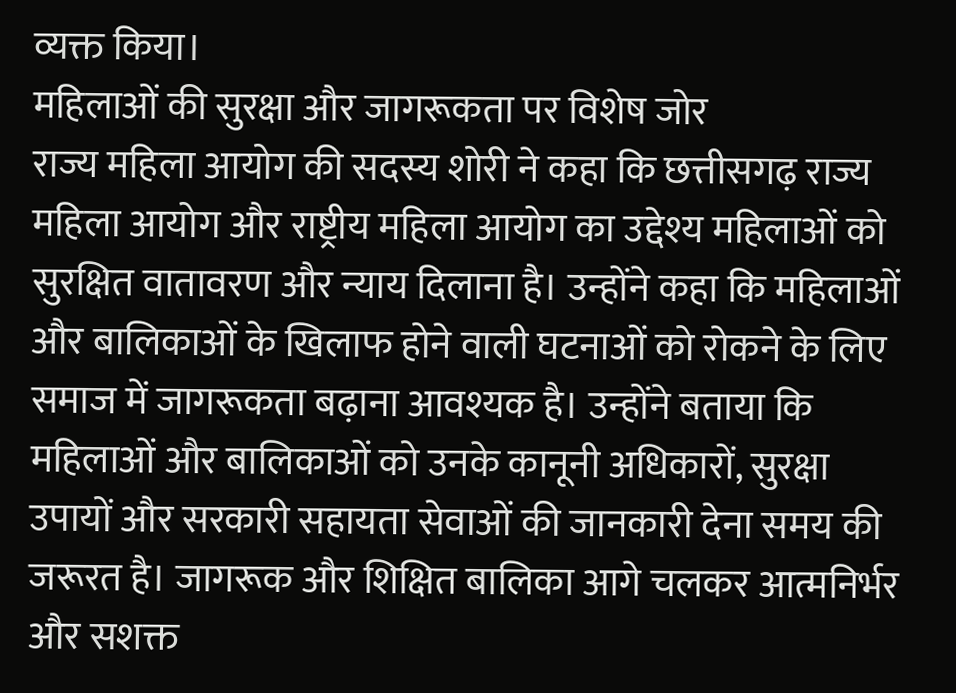व्यक्त किया।
महिलाओं की सुरक्षा और जागरूकता पर विशेष जोर
राज्य महिला आयोग की सदस्य शोरी ने कहा कि छत्तीसगढ़ राज्य महिला आयोग और राष्ट्रीय महिला आयोग का उद्देश्य महिलाओं को सुरक्षित वातावरण और न्याय दिलाना है। उन्होंने कहा कि महिलाओं और बालिकाओं के खिलाफ होने वाली घटनाओं को रोकने के लिए समाज में जागरूकता बढ़ाना आवश्यक है। उन्होंने बताया कि महिलाओं और बालिकाओं को उनके कानूनी अधिकारों, सुरक्षा उपायों और सरकारी सहायता सेवाओं की जानकारी देना समय की जरूरत है। जागरूक और शिक्षित बालिका आगे चलकर आत्मनिर्भर और सशक्त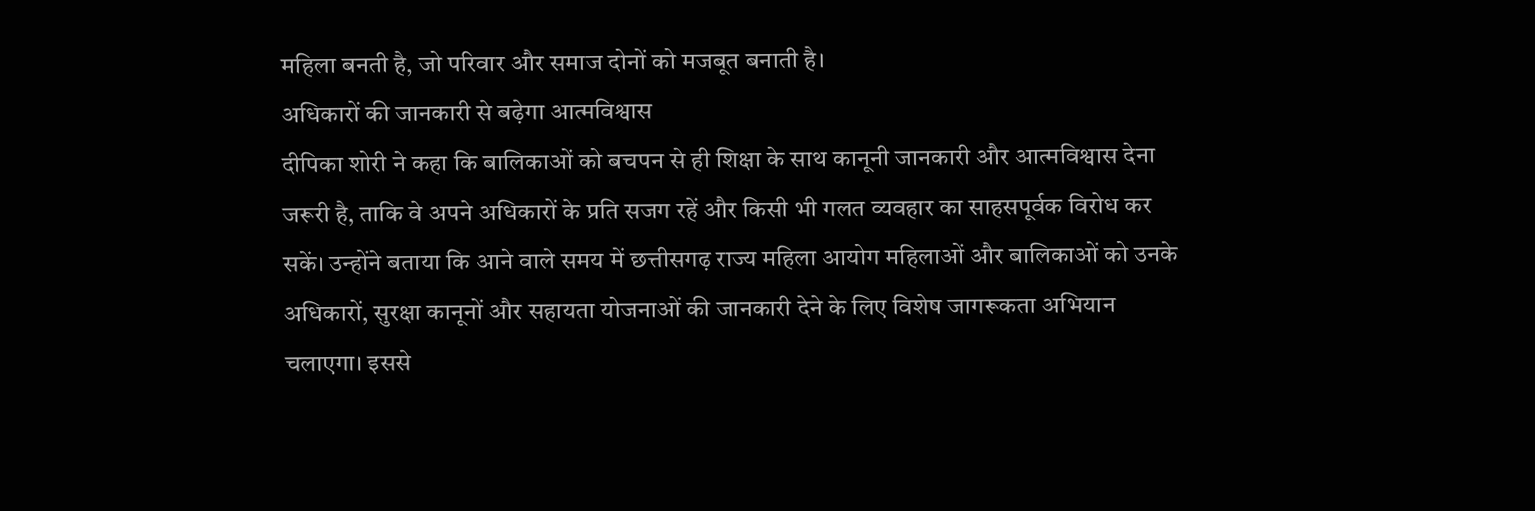महिला बनती है, जो परिवार और समाज दोनों को मजबूत बनाती है।
अधिकारों की जानकारी से बढ़ेगा आत्मविश्वास
दीपिका शोरी ने कहा कि बालिकाओं को बचपन से ही शिक्षा के साथ कानूनी जानकारी और आत्मविश्वास देना जरूरी है, ताकि वे अपने अधिकारों के प्रति सजग रहें और किसी भी गलत व्यवहार का साहसपूर्वक विरोध कर सकें। उन्होंने बताया कि आने वाले समय में छत्तीसगढ़ राज्य महिला आयोग महिलाओं और बालिकाओं को उनके अधिकारों, सुरक्षा कानूनों और सहायता योजनाओं की जानकारी देने के लिए विशेष जागरूकता अभियान चलाएगा। इससे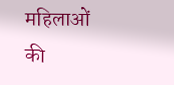महिलाओं की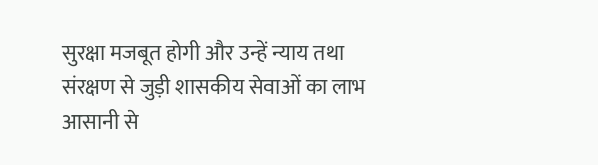सुरक्षा मजबूत होगी और उन्हें न्याय तथा संरक्षण से जुड़ी शासकीय सेवाओं का लाभ आसानी से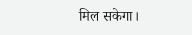मिल सकेगा।